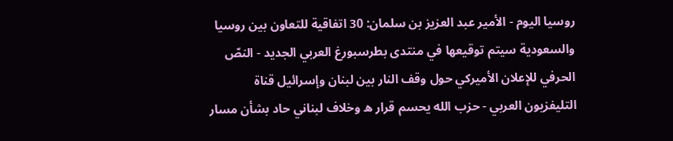روسيا اليوم - الأمير عبد العزيز بن سلمان: 30 اتفاقية للتعاون بين روسيا والسعودية سيتم توقيعها في منتدى بطرسبورغ العربي الجديد - النصّ الحرفي للإعلان الأميركي حول وقف النار بين لبنان وإسرائيل قناة التليفزيون العربي - حزب الله يحسم قرار ه وخلاف لبناني حاد بشأن مسار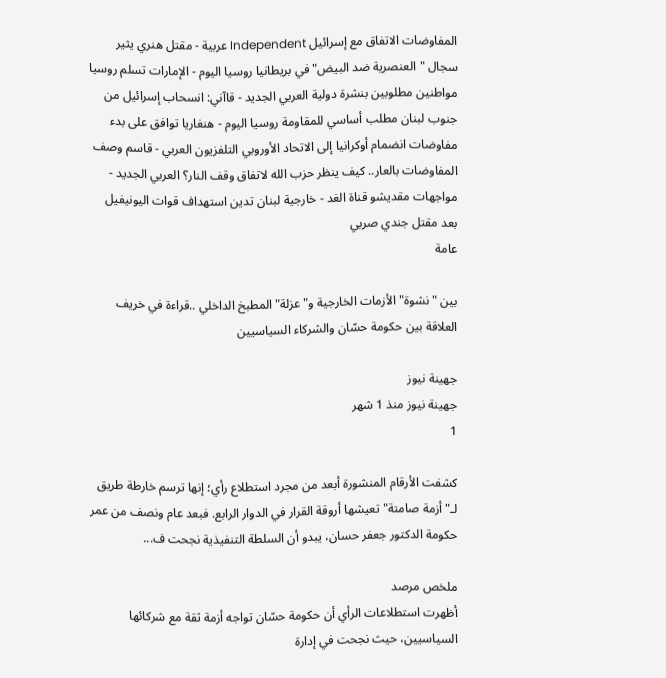المفاوضات الاتفاق مع إسرائيل Independent عربية - مقتل هنري يثير سجال "العنصرية ضد البيض" في بريطانيا روسيا اليوم - الإمارات تسلم روسيا مواطنين مطلوبين بنشرة دولية العربي الجديد - قاآني: انسحاب إسرائيل من جنوب لبنان مطلب أساسي للمقاومة روسيا اليوم - هنغاريا توافق على بدء مفاوضات انضمام أوكرانيا إلى الاتحاد الأوروبي التلفزيون العربي - قاسم وصف المفاوضات بالعار.. كيف ينظر حزب الله لاتفاق وقف النار؟ العربي الجديد - مواجهات مقديشو قناة الغد - خارجية لبنان تدين استهداف قوات اليونيفيل بعد مقتل جندي صربي
عامة

بين "نشوة" الأزمات الخارجية و"عزلة" المطبخ الداخلي ..قراءة في خريف العلاقة بين حكومة حسّان والشركاء السياسيين

جهينة نيوز
جهينة نيوز منذ 1 شهر
1

كشفت الأرقام المنشورة أبعد من مجرد استطلاع رأي؛ إنها ترسم خارطة طريق لـ" أزمة صامتة" تعيشها أروقة القرار في الدوار الرابع. فبعد عام ونصف من عمر حكومة الدكتور جعفر حسان، يبدو أن السلطة التنفيذية نجحت ف...

ملخص مرصد
أظهرت استطلاعات الرأي أن حكومة حسّان تواجه أزمة ثقة مع شركائها السياسيين، حيث نجحت في إدارة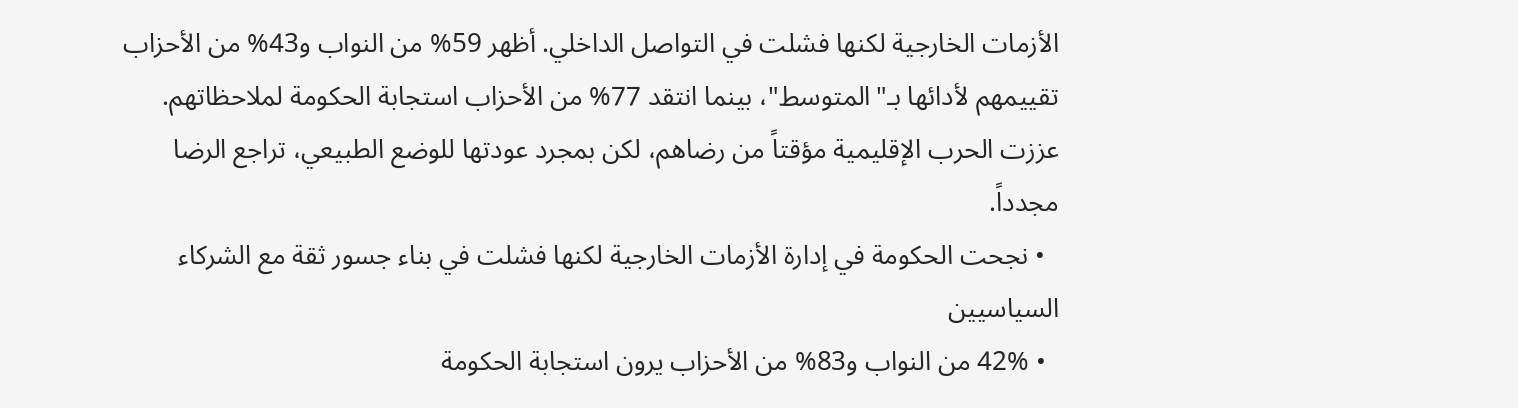الأزمات الخارجية لكنها فشلت في التواصل الداخلي. أظهر 59% من النواب و43% من الأحزاب تقييمهم لأدائها بـ"المتوسط"، بينما انتقد 77% من الأحزاب استجابة الحكومة لملاحظاتهم. عززت الحرب الإقليمية مؤقتاً من رضاهم، لكن بمجرد عودتها للوضع الطبيعي، تراجع الرضا مجدداً.
  • نجحت الحكومة في إدارة الأزمات الخارجية لكنها فشلت في بناء جسور ثقة مع الشركاء السياسيين
  • 42% من النواب و83% من الأحزاب يرون استجابة الحكومة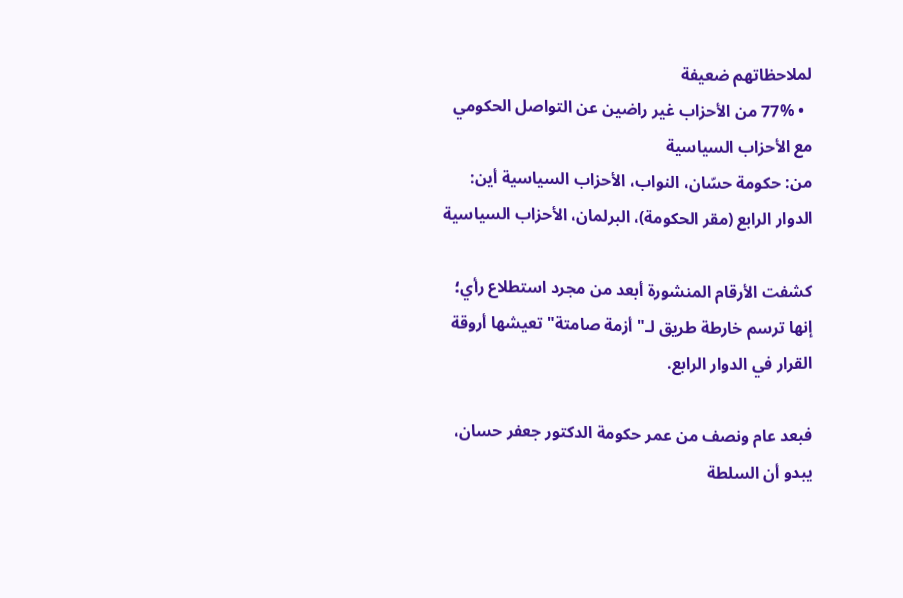لملاحظاتهم ضعيفة
  • 77% من الأحزاب غير راضين عن التواصل الحكومي مع الأحزاب السياسية
من: حكومة حسّان، النواب، الأحزاب السياسية أين: الدوار الرابع (مقر الحكومة)، البرلمان، الأحزاب السياسية

كشفت الأرقام المنشورة أبعد من مجرد استطلاع رأي؛ إنها ترسم خارطة طريق لـ" أزمة صامتة" تعيشها أروقة القرار في الدوار الرابع.

فبعد عام ونصف من عمر حكومة الدكتور جعفر حسان، يبدو أن السلطة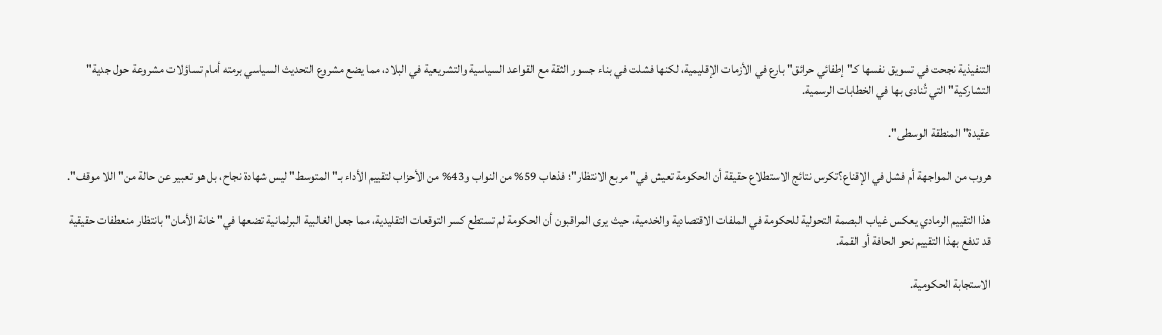التنفيذية نجحت في تسويق نفسها كـ" إطفائي حرائق" بارع في الأزمات الإقليمية، لكنها فشلت في بناء جسور الثقة مع القواعد السياسية والتشريعية في البلاد، مما يضع مشروع التحديث السياسي برمته أمام تساؤلات مشروعة حول جدية" التشاركية" التي تُنادى بها في الخطابات الرسمية.

عقيدة" المنطقة الوسطى".

هروب من المواجهة أم فشل في الإقناع؟تكرس نتائج الاستطلاع حقيقة أن الحكومة تعيش في" مربع الانتظار"؛ فذهاب 59% من النواب و43% من الأحزاب لتقييم الأداء بـ" المتوسط" ليس شهادة نجاح، بل هو تعبير عن حالة من" اللا موقف".

هذا التقييم الرمادي يعكس غياب البصمة التحولية للحكومة في الملفات الاقتصادية والخدمية، حيث يرى المراقبون أن الحكومة لم تستطع كسر التوقعات التقليدية، مما جعل الغالبية البرلمانية تضعها في" خانة الأمان" بانتظار منعطفات حقيقية قد تدفع بهذا التقييم نحو الحافة أو القمة.

الاستجابة الحكومية.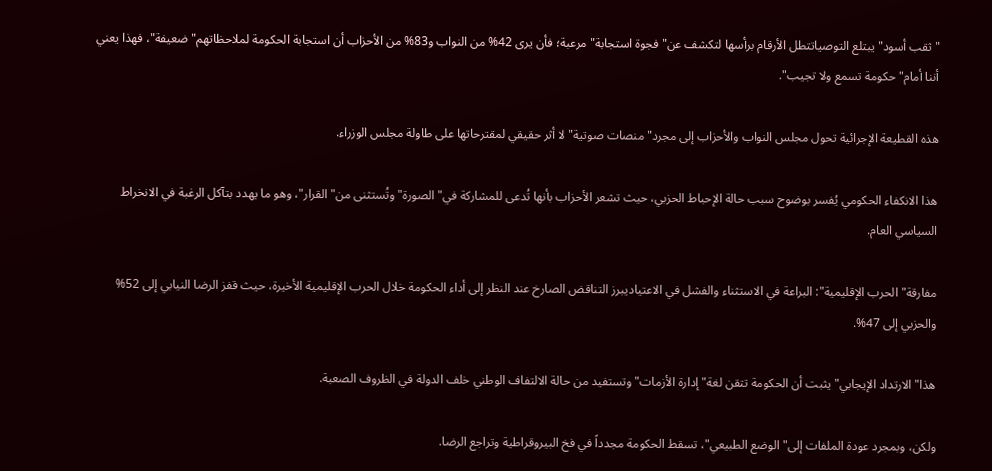" ثقب أسود" يبتلع التوصياتتطل الأرقام برأسها لتكشف عن" فجوة استجابة" مرعبة؛ فأن يرى 42% من النواب و83% من الأحزاب أن استجابة الحكومة لملاحظاتهم" ضعيفة"، فهذا يعني أننا أمام" حكومة تسمع ولا تجيب".

هذه القطيعة الإجرائية تحول مجلس النواب والأحزاب إلى مجرد" منصات صوتية" لا أثر حقيقي لمقترحاتها على طاولة مجلس الوزراء.

هذا الانكفاء الحكومي يُفسر بوضوح سبب حالة الإحباط الحزبي، حيث تشعر الأحزاب بأنها تُدعى للمشاركة في" الصورة" وتُستثنى من" القرار"، وهو ما يهدد بتآكل الرغبة في الانخراط السياسي العام.

مفارقة" الحرب الإقليمية": البراعة في الاستثناء والفشل في الاعتياديبرز التناقض الصارخ عند النظر إلى أداء الحكومة خلال الحرب الإقليمية الأخيرة، حيث قفز الرضا النيابي إلى 52% والحزبي إلى 47%.

هذا" الارتداد الإيجابي" يثبت أن الحكومة تتقن لغة" إدارة الأزمات" وتستفيد من حالة الالتفاف الوطني خلف الدولة في الظروف الصعبة.

ولكن، وبمجرد عودة الملفات إلى" الوضع الطبيعي"، تسقط الحكومة مجدداً في فخ البيروقراطية وتراجع الرضا.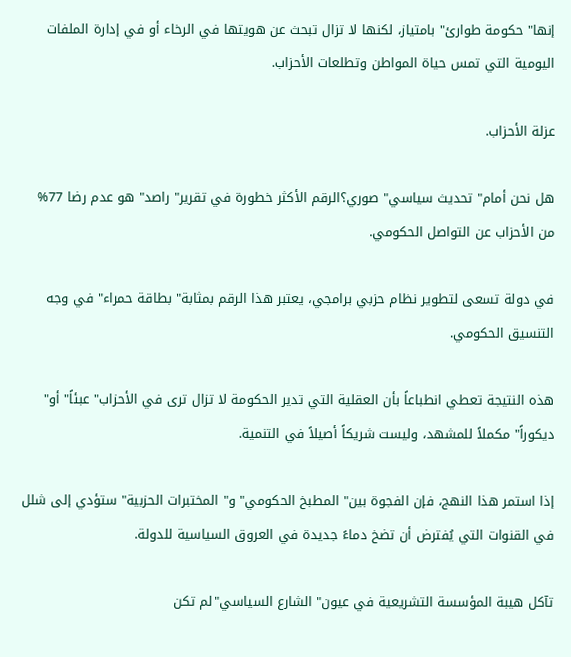إنها" حكومة طوارئ" بامتياز، لكنها لا تزال تبحث عن هويتها في الرخاء أو في إدارة الملفات اليومية التي تمس حياة المواطن وتطلعات الأحزاب.

عزلة الأحزاب.

هل نحن أمام" تحديث سياسي" صوري؟الرقم الأكثر خطورة في تقرير" راصد" هو عدم رضا 77% من الأحزاب عن التواصل الحكومي.

في دولة تسعى لتطوير نظام حزبي برامجي، يعتبر هذا الرقم بمثابة" بطاقة حمراء" في وجه التنسيق الحكومي.

هذه النتيجة تعطي انطباعاً بأن العقلية التي تدير الحكومة لا تزال ترى في الأحزاب" عبئاً" أو" ديكوراً" مكملاً للمشهد، وليست شريكاً أصيلاً في التنمية.

إذا استمر هذا النهج، فإن الفجوة بين" المطبخ الحكومي" و" المختبرات الحزبية" ستؤدي إلى شلل في القنوات التي يُفترض أن تضخ دماءً جديدة في العروق السياسية للدولة.

تآكل هيبة المؤسسة التشريعية في عيون" الشارع السياسي"لم تكن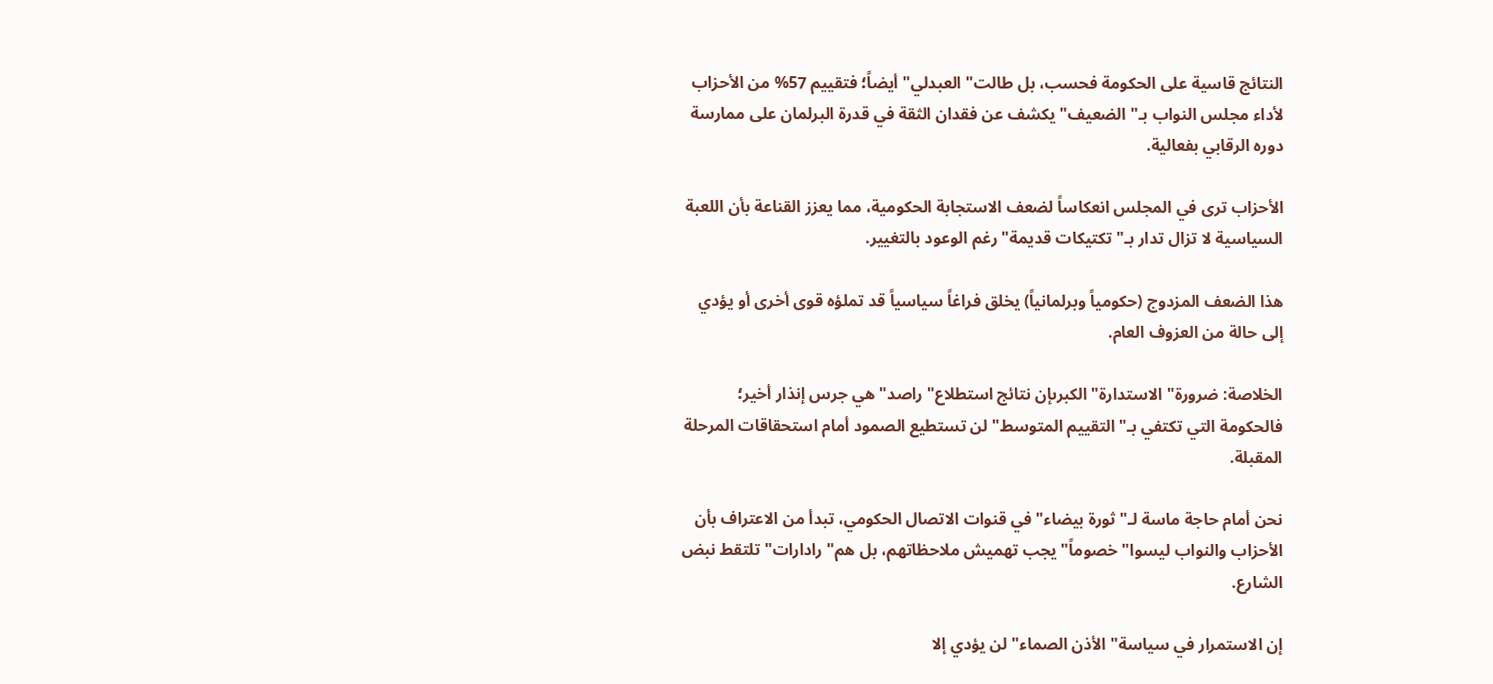النتائج قاسية على الحكومة فحسب، بل طالت" العبدلي" أيضاً؛ فتقييم 57% من الأحزاب لأداء مجلس النواب بـ" الضعيف" يكشف عن فقدان الثقة في قدرة البرلمان على ممارسة دوره الرقابي بفعالية.

الأحزاب ترى في المجلس انعكاساً لضعف الاستجابة الحكومية، مما يعزز القناعة بأن اللعبة السياسية لا تزال تدار بـ" تكتيكات قديمة" رغم الوعود بالتغيير.

هذا الضعف المزدوج (حكومياً وبرلمانياً) يخلق فراغاً سياسياً قد تملؤه قوى أخرى أو يؤدي إلى حالة من العزوف العام.

الخلاصة: ضرورة" الاستدارة" الكبرىإن نتائج استطلاع" راصد" هي جرس إنذار أخير؛ فالحكومة التي تكتفي بـ" التقييم المتوسط" لن تستطيع الصمود أمام استحقاقات المرحلة المقبلة.

نحن أمام حاجة ماسة لـ" ثورة بيضاء" في قنوات الاتصال الحكومي، تبدأ من الاعتراف بأن الأحزاب والنواب ليسوا" خصوماً" يجب تهميش ملاحظاتهم، بل هم" رادارات" تلتقط نبض الشارع.

إن الاستمرار في سياسة" الأذن الصماء" لن يؤدي إلا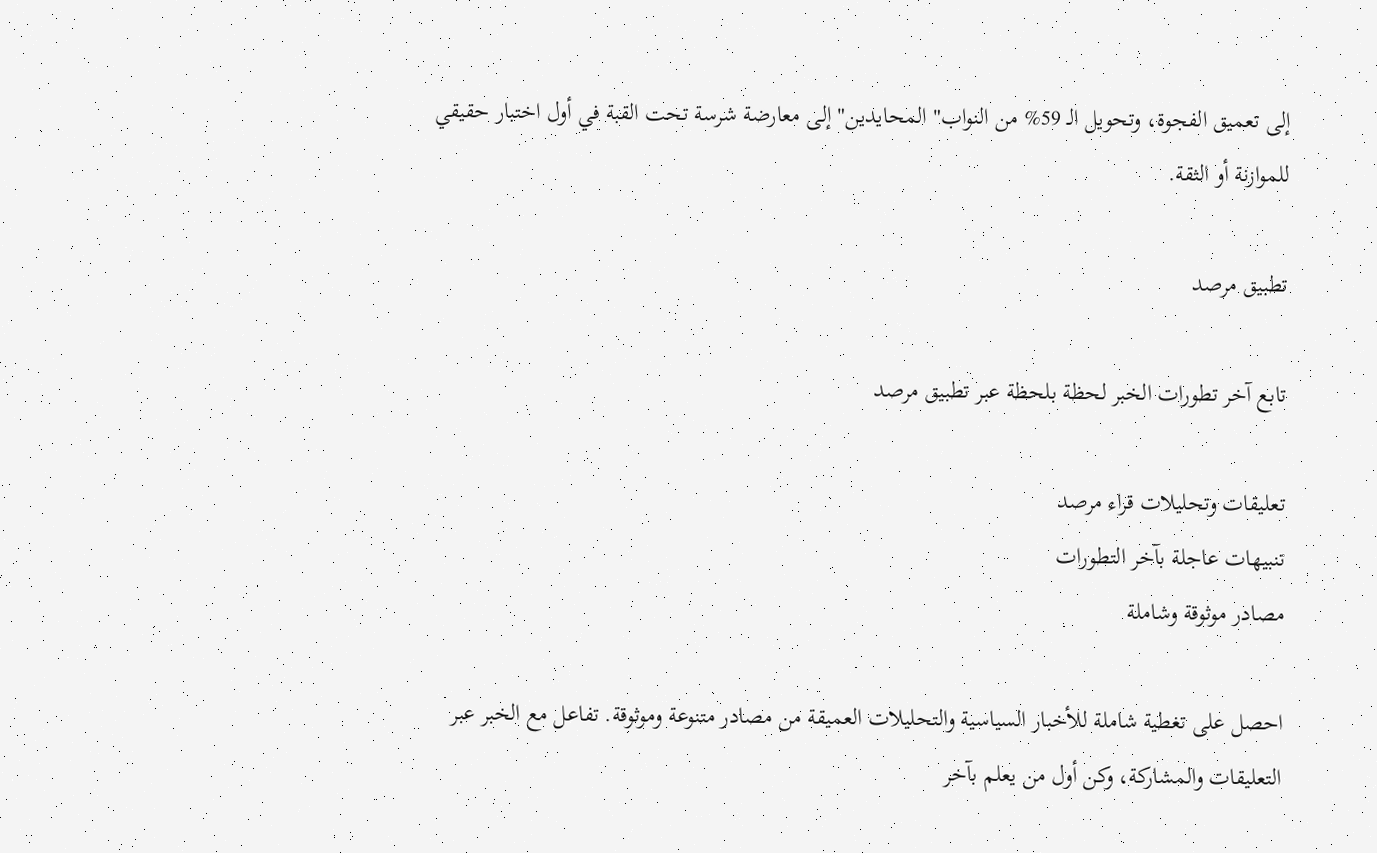إلى تعميق الفجوة، وتحويل الـ 59% من النواب" المحايدين" إلى معارضة شرسة تحت القبة في أول اختبار حقيقي للموازنة أو الثقة.

تطبيق مرصد

تابع آخر تطورات الخبر لحظة بلحظة عبر تطبيق مرصد

تعليقات وتحليلات قراء مرصد
تنبيهات عاجلة بآخر التطورات
مصادر موثوقة وشاملة

احصل على تغطية شاملة للأخبار السياسية والتحليلات العميقة من مصادر متنوعة وموثوقة. تفاعل مع الخبر عبر التعليقات والمشاركة، وكن أول من يعلم بآخر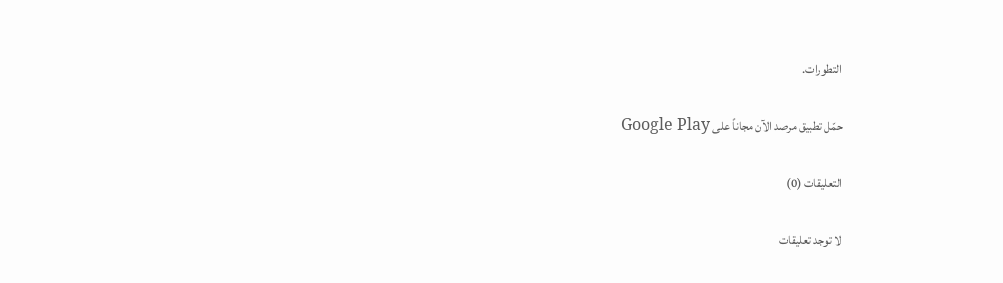التطورات.

حمّل تطبيق مرصد الآن مجاناً على Google Play

التعليقات (0)

لا توجد تعليقات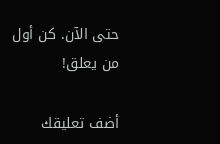حتى الآن. كن أول من يعلق!

أضف تعليقك